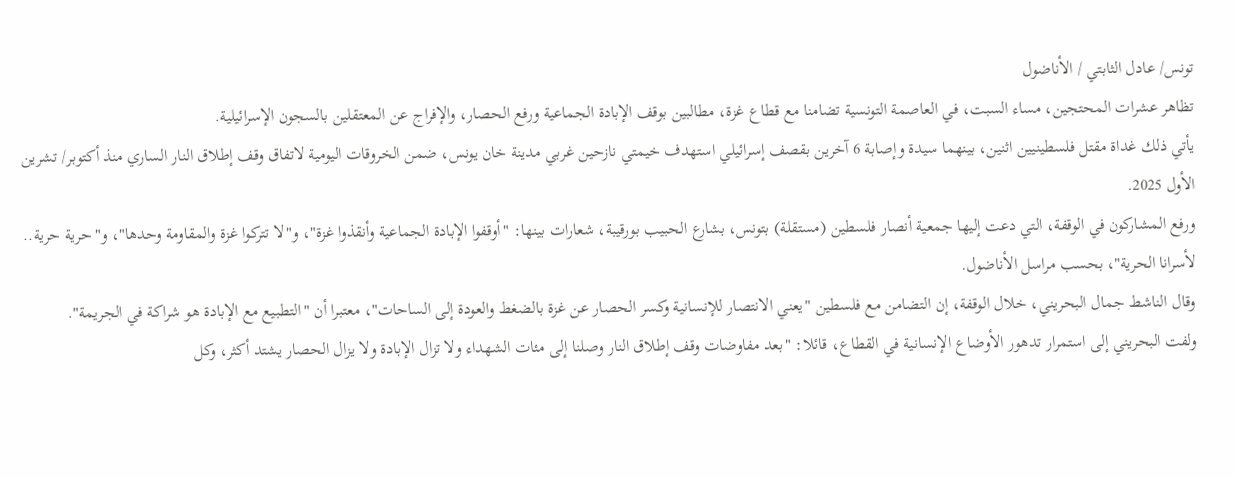تونس/ عادل الثابتي / الأناضول
تظاهر عشرات المحتجين، مساء السبت، في العاصمة التونسية تضامنا مع قطاع غزة، مطالبين بوقف الإبادة الجماعية ورفع الحصار، والإفراج عن المعتقلين بالسجون الإسرائيلية.
يأتي ذلك غداة مقتل فلسطينيين اثنين، بينهما سيدة وإصابة 6 آخرين بقصف إسرائيلي استهدف خيمتي نازحين غربي مدينة خان يونس، ضمن الخروقات اليومية لاتفاق وقف إطلاق النار الساري منذ أكتوبر/ تشرين الأول 2025.
ورفع المشاركون في الوقفة، التي دعت إليها جمعية أنصار فلسطين (مستقلة) بتونس، بشارع الحبيب بورقيبة، شعارات بينها: "أوقفوا الإبادة الجماعية وأنقذوا غزة"، و"لا تتركوا غزة والمقاومة وحدها"، و"حرية حرية.. لأسرانا الحرية"، بحسب مراسل الأناضول.
وقال الناشط جمال البحريني، خلال الوقفة، إن التضامن مع فلسطين "يعني الانتصار للإنسانية وكسر الحصار عن غزة بالضغط والعودة إلى الساحات"، معتبرا أن "التطبيع مع الإبادة هو شراكة في الجريمة".
ولفت البحريني إلى استمرار تدهور الأوضاع الإنسانية في القطاع، قائلا: "بعد مفاوضات وقف إطلاق النار وصلنا إلى مئات الشهداء ولا تزال الإبادة ولا يزال الحصار يشتد أكثر، وكل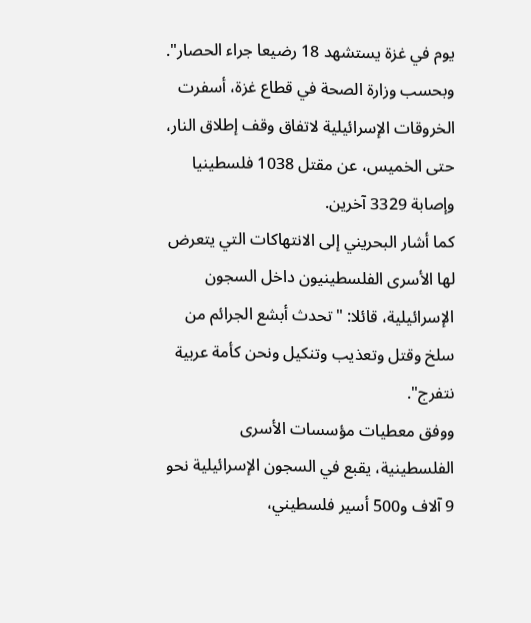يوم في غزة يستشهد 18 رضيعا جراء الحصار".
وبحسب وزارة الصحة في قطاع غزة، أسفرت الخروقات الإسرائيلية لاتفاق وقف إطلاق النار، حتى الخميس، عن مقتل 1038 فلسطينيا وإصابة 3329 آخرين.
كما أشار البحريني إلى الانتهاكات التي يتعرض لها الأسرى الفلسطينيون داخل السجون الإسرائيلية، قائلا: "تحدث أبشع الجرائم من سلخ وقتل وتعذيب وتنكيل ونحن كأمة عربية نتفرج".
ووفق معطيات مؤسسات الأسرى الفلسطينية، يقبع في السجون الإسرائيلية نحو 9 آلاف و500 أسير فلسطيني،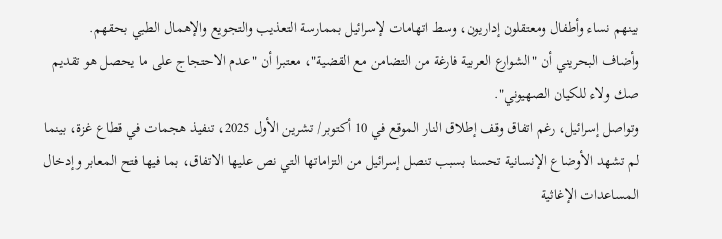بينهم نساء وأطفال ومعتقلون إداريون، وسط اتهامات لإسرائيل بممارسة التعذيب والتجويع والإهمال الطبي بحقهم.
وأضاف البحريني أن "الشوارع العربية فارغة من التضامن مع القضية"، معتبرا أن "عدم الاحتجاج على ما يحصل هو تقديم صك ولاء للكيان الصهيوني".
وتواصل إسرائيل، رغم اتفاق وقف إطلاق النار الموقع في 10 أكتوبر/ تشرين الأول 2025، تنفيذ هجمات في قطاع غزة، بينما لم تشهد الأوضاع الإنسانية تحسنا بسبب تنصل إسرائيل من التزاماتها التي نص عليها الاتفاق، بما فيها فتح المعابر وإدخال المساعدات الإغاثية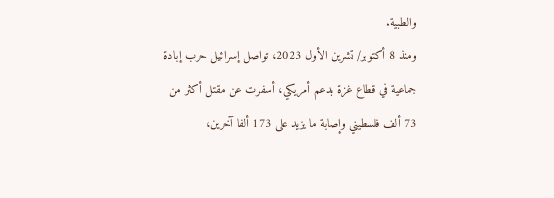والطبية.
ومنذ 8 أكتوبر/ تشرين الأول 2023، تواصل إسرائيل حرب إبادة جماعية في قطاع غزة بدعم أمريكي، أسفرت عن مقتل أكثر من 73 ألف فلسطيني وإصابة ما يزيد على 173 ألفا آخرين،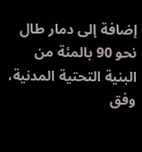إضافة إلى دمار طال نحو 90 بالمئة من البنية التحتية المدنية، وفق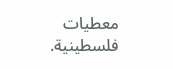معطيات فلسطينية.